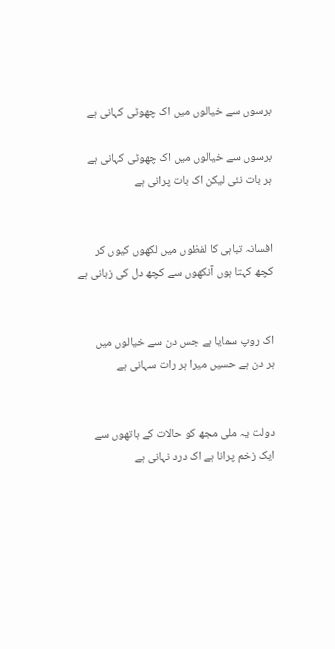برسوں سے خیالوں میں اک چھوٹی کہانی ہے

برسوں سے خیالوں میں اک چھوٹی کہانی ہے
ہر بات نئی لیکن اک بات پرانی ہے


افسانہ تباہی کا لفظوں میں لکھوں کیوں کر
کچھ کہتا ہوں آنکھوں سے کچھ دل کی زبانی ہے


اک روپ سمایا ہے جس دن سے خیالوں میں
ہر دن ہے حسیں میرا ہر رات سہانی ہے


دولت یہ ملی مجھ کو حالات کے ہاتھوں سے
ایک زخم پرانا ہے اک درد نہانی ہے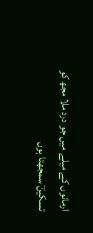ارمانوں کے میلے میں جو درد ملا مجھ کو
تسکینؔ سمجھتا ہوں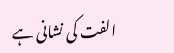الفت کی نشانی ہے